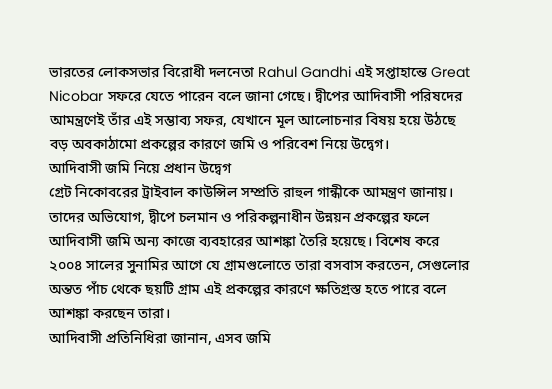ভারতের লোকসভার বিরোধী দলনেতা Rahul Gandhi এই সপ্তাহান্তে Great Nicobar সফরে যেতে পারেন বলে জানা গেছে। দ্বীপের আদিবাসী পরিষদের আমন্ত্রণেই তাঁর এই সম্ভাব্য সফর, যেখানে মূল আলোচনার বিষয় হয়ে উঠছে বড় অবকাঠামো প্রকল্পের কারণে জমি ও পরিবেশ নিয়ে উদ্বেগ।
আদিবাসী জমি নিয়ে প্রধান উদ্বেগ
গ্রেট নিকোবরের ট্রাইবাল কাউন্সিল সম্প্রতি রাহুল গান্ধীকে আমন্ত্রণ জানায়। তাদের অভিযোগ, দ্বীপে চলমান ও পরিকল্পনাধীন উন্নয়ন প্রকল্পের ফলে আদিবাসী জমি অন্য কাজে ব্যবহারের আশঙ্কা তৈরি হয়েছে। বিশেষ করে ২০০৪ সালের সুনামির আগে যে গ্রামগুলোতে তারা বসবাস করতেন, সেগুলোর অন্তত পাঁচ থেকে ছয়টি গ্রাম এই প্রকল্পের কারণে ক্ষতিগ্রস্ত হতে পারে বলে আশঙ্কা করছেন তারা।
আদিবাসী প্রতিনিধিরা জানান, এসব জমি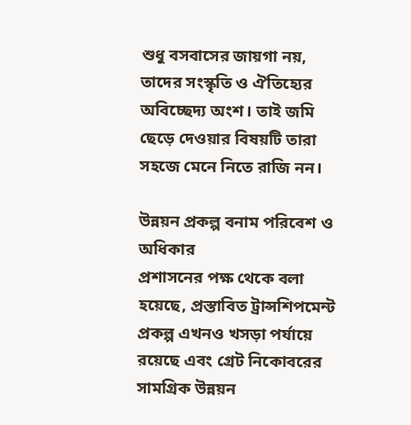শুধু বসবাসের জায়গা নয়, তাদের সংস্কৃতি ও ঐতিহ্যের অবিচ্ছেদ্য অংশ। তাই জমি ছেড়ে দেওয়ার বিষয়টি তারা সহজে মেনে নিতে রাজি নন।

উন্নয়ন প্রকল্প বনাম পরিবেশ ও অধিকার
প্রশাসনের পক্ষ থেকে বলা হয়েছে, প্রস্তাবিত ট্রান্সশিপমেন্ট প্রকল্প এখনও খসড়া পর্যায়ে রয়েছে এবং গ্রেট নিকোবরের সামগ্রিক উন্নয়ন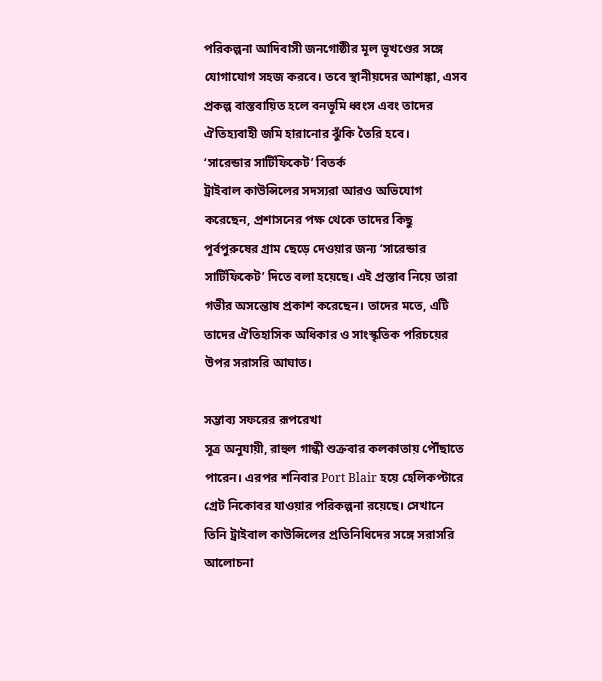পরিকল্পনা আদিবাসী জনগোষ্ঠীর মূল ভূখণ্ডের সঙ্গে যোগাযোগ সহজ করবে। তবে স্থানীয়দের আশঙ্কা, এসব প্রকল্প বাস্তবায়িত হলে বনভূমি ধ্বংস এবং তাদের ঐতিহ্যবাহী জমি হারানোর ঝুঁকি তৈরি হবে।
‘সারেন্ডার সার্টিফিকেট’ বিতর্ক
ট্রাইবাল কাউন্সিলের সদস্যরা আরও অভিযোগ করেছেন, প্রশাসনের পক্ষ থেকে তাদের কিছু পূর্বপুরুষের গ্রাম ছেড়ে দেওয়ার জন্য ‘সারেন্ডার সার্টিফিকেট’ দিতে বলা হয়েছে। এই প্রস্তাব নিয়ে তারা গভীর অসন্তোষ প্রকাশ করেছেন। তাদের মতে, এটি তাদের ঐতিহাসিক অধিকার ও সাংস্কৃতিক পরিচয়ের উপর সরাসরি আঘাত।

সম্ভাব্য সফরের রূপরেখা
সূত্র অনুযায়ী, রাহুল গান্ধী শুক্রবার কলকাতায় পৌঁছাতে পারেন। এরপর শনিবার Port Blair হয়ে হেলিকপ্টারে গ্রেট নিকোবর যাওয়ার পরিকল্পনা রয়েছে। সেখানে তিনি ট্রাইবাল কাউন্সিলের প্রতিনিধিদের সঙ্গে সরাসরি আলোচনা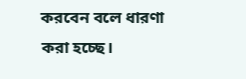করবেন বলে ধারণা করা হচ্ছে।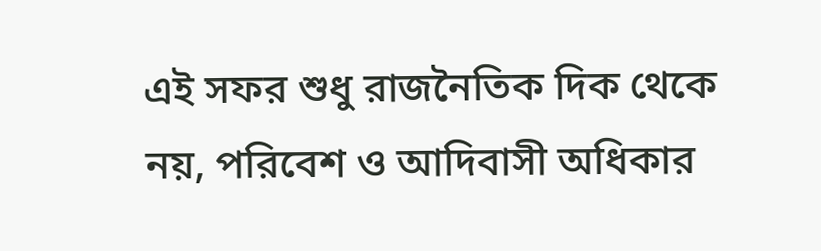এই সফর শুধু রাজনৈতিক দিক থেকে নয়, পরিবেশ ও আদিবাসী অধিকার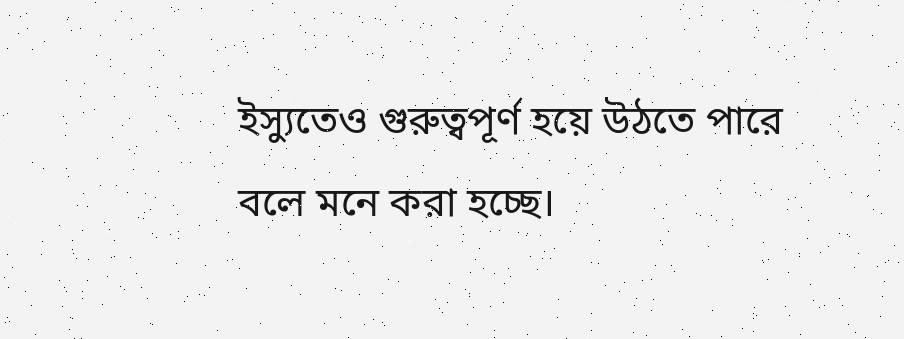ইস্যুতেও গুরুত্বপূর্ণ হয়ে উঠতে পারে বলে মনে করা হচ্ছে।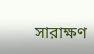সারাক্ষণ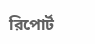রিপোর্ট